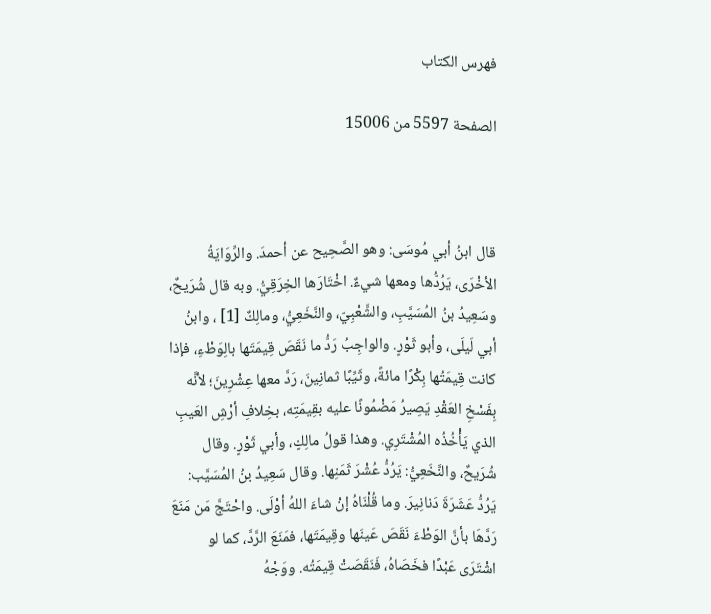فهرس الكتاب

الصفحة 5597 من 15006



قال ابنُ أبي مُوسَى: وهو الصَّحِيح عن أحمدَ. والرِّوَايَةُ الأخْرَى، يَرُدُّها ومعها شيءٌ. اخْتَارَها الخِرَقِيُّ. وبه قال شُرَيحٌ، وسَعِيدُ بنُ المُسَيَّبِ، والشَّعْبِيّ، والنَّخَعِيُّ، ومالِكٌ [1] ، وابنُ أبي لَيلَى، وأبو ثَوْرٍ. والواجِبُ رَدُّ ما نَقَصَ قِيمَتَها بالِوَطْءِ، فإذا كانت قِيمَتُها بِكْرًا مائةً، وثَيِّبًا ثمانِينَ، رَدَّ معها عِشْرِينَ؛ لأنَّه بِفَسْخِ العَقْدِ يَصِيرُ مَضْمُونًا عليه بقِيمَتِه، بخِلافِ أرْشِ العَيبِ الذي يَأْخُذُه المُشْتَرِي. وهذا قولُ مالِكٍ، وأبي ثَوْرٍ. وقال شُرَيحٌ، والنَّخَعِيُّ: يَرُدُّ عُشْرَ ثَمَنِها. وقال سَعِيدُ بنُ المُسَيَّب: يَرُدُّ عَشَرَةَ دَنانِيرَ. وما قُلْنَاهُ إنْ شاءَ اللهُ أوْلَى. واحْتَجَّ مَن مَنَعَ رَدَّهَا بأنَّ الوَطْءَ نَقَصَ عَينَها وقِيمَتَها، فمَنَعَ الرَّدَّ، كما لو اشْتَرَى عَبْدًا فخَصَاهُ، فَنَقَصَتْ قِيمَتُه. ووَجْهُ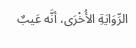الرِّوَايَةِ الأُخْرَى، أنَّه عَيبٌ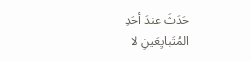حَدَثَ عندَ أحَدِ المُتَبايِعَينِ لا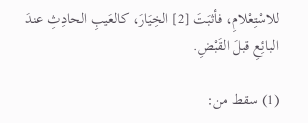للاسْتِعْلامِ، فأثبَتَ [2] الخِيَارَ، كالعَيبِ الحادِثِ عندَ البائِعِ قبلَ القَبْضِ.

(1) سقط من: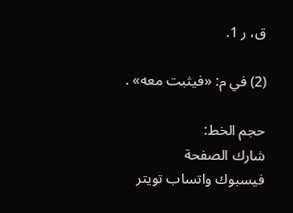ق، ر 1.

(2) في م: «فيثبت معه» .

حجم الخط:
شارك الصفحة
فيسبوك واتساب تويتر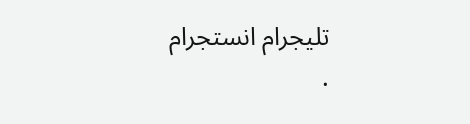تليجرام انستجرام
.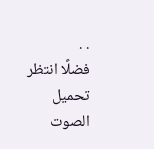. .
فضلًا انتظر تحميل الصوت